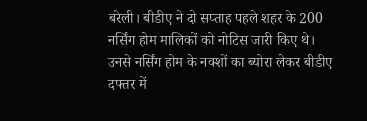बरेली। बीडीए ने दो सप्ताह पहले शहर के 200 नर्सिंग होम मालिकों को नोटिस जारी किए थे। उनसे नर्सिंग होम के नक्शों का ब्योरा लेकर बीडीए दफ्तर में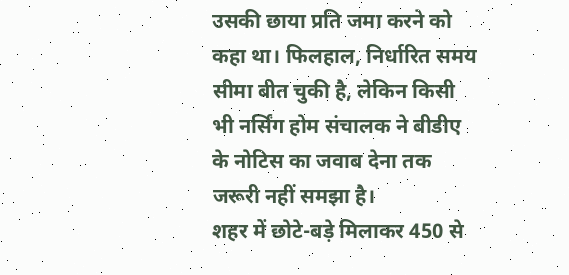उसकी छाया प्रति जमा करने को कहा था। फिलहाल, निर्धारित समय सीमा बीत चुकी है, लेकिन किसी भी नर्सिंग होम संचालक ने बीडीए के नोटिस का जवाब देना तक जरूरी नहीं समझा है।
शहर में छोटे-बड़े मिलाकर 450 से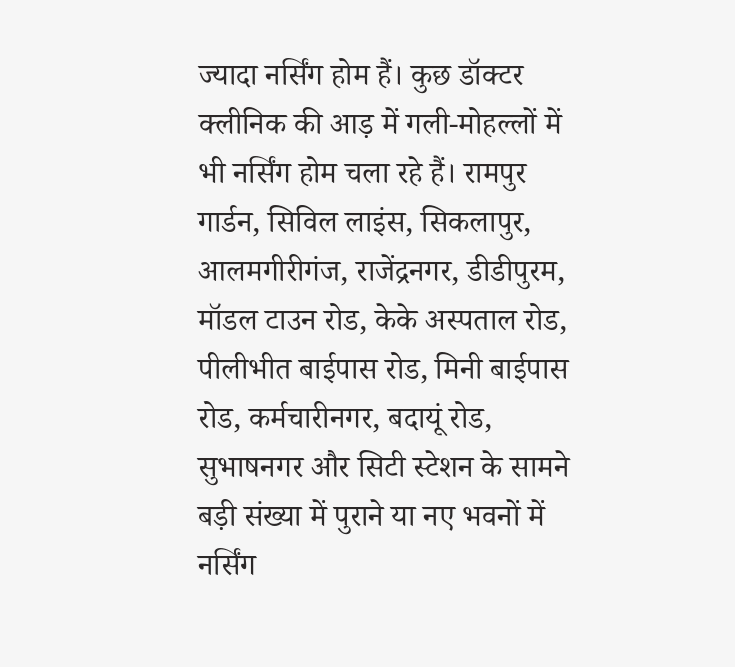ज्यादा नर्सिंग होम हैं। कुछ डॉक्टर क्लीनिक की आड़ में गली-मोहल्लों में भी नर्सिंग होम चला रहे हैं। रामपुर गार्डन, सिविल लाइंस, सिकलापुर, आलमगीरीगंज, राजेंद्रनगर, डीडीपुरम, मॉडल टाउन रोड, केके अस्पताल रोड, पीलीभीत बाईपास रोड, मिनी बाईपास रोड, कर्मचारीनगर, बदायूं रोड, सुभाषनगर और सिटी स्टेशन के सामने बड़ी संख्या में पुराने या नए भवनों में नर्सिंग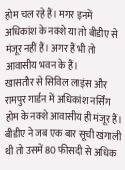होम चल रहे हैं। मगर इनमें अधिकांश के नक्शे या तो बीडीए से मंजूर नहीं हैं। अगर हैं भी तो आवासीय भवन के हैं।
खासतौर से सिविल लाइंस और रामपुर गार्डन में अधिकांश नर्सिंग होम के नक्शे आवासीय ही मंजूर हैं। बीडीए ने जब एक बार सूची खंगाली थी तो उसमें 80 फीसदी से अधिक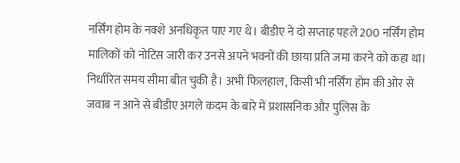नर्सिंग होम के नक्शे अनधिकृत पाए गए थे। बीडीए ने दो सप्ताह पहले 200 नर्सिंग होम मालिकों को नोटिस जारी कर उनसे अपने भवनों की छाया प्रति जमा करने को कहा था। निर्धारित समय सीमा बीत चुकी है। अभी फिलहाल, किसी भी नर्सिंग होम की ओर से जवाब न आने से बीडीए अगले कदम के बारे में प्रशासनिक और पुलिस के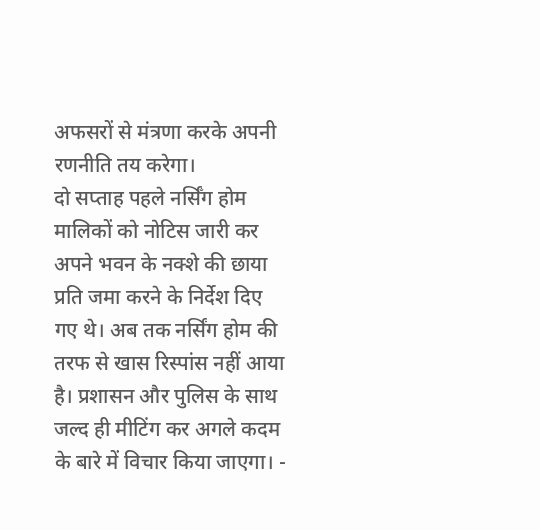अफसरों से मंत्रणा करके अपनी रणनीति तय करेगा।
दो सप्ताह पहले नर्सिँग होम मालिकों को नोटिस जारी कर अपने भवन के नक्शे की छाया प्रति जमा करने के निर्देश दिए गए थे। अब तक नर्सिंग होम की तरफ से खास रिस्पांस नहीं आया है। प्रशासन और पुलिस के साथ जल्द ही मीटिंग कर अगले कदम के बारे में विचार किया जाएगा। -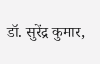डॉ. सुरेंद्र कुमार,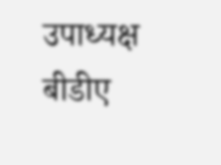उपाध्यक्ष बीडीए